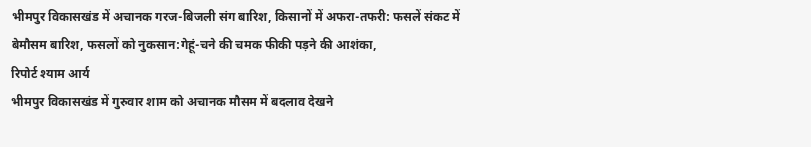भीमपुर विकासखंड में अचानक गरज-बिजली संग बारिश, किसानों में अफरा-तफरी: फसलें संकट में
बेमौसम बारिश, फसलों को नुकसान:गेहूं-चने की चमक फीकी पड़ने की आशंका,
रिपोर्ट श्याम आर्य
भीमपुर विकासखंड में गुरुवार शाम को अचानक मौसम में बदलाव देखने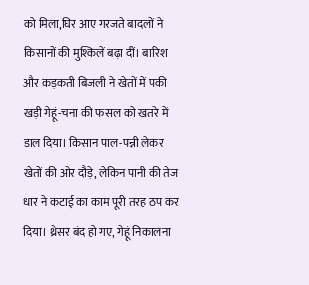को मिला,घिर आए गरजते बादलों ने किसानों की मुश्किलें बढ़ा दीं। बारिश और कड़कती बिजली ने खेतों में पकी खड़ी गेहूं-चना की फसल को खतरे में डाल दिया। किसान पाल-पन्नी लेकर खेतों की ओर दौड़े, लेकिन पानी की तेज धार ने कटाई का काम पूरी तरह ठप कर दिया। थ्रेसर बंद हो गए, गेहूं निकालना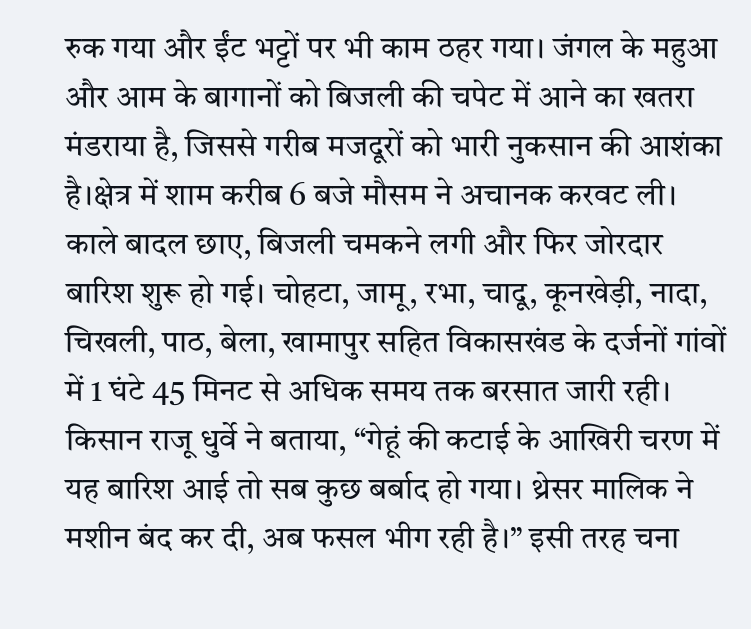रुक गया और ईंट भट्टों पर भी काम ठहर गया। जंगल के महुआ और आम के बागानों को बिजली की चपेट में आने का खतरा मंडराया है, जिससे गरीब मजदूरों को भारी नुकसान की आशंका है।क्षेत्र में शाम करीब 6 बजे मौसम ने अचानक करवट ली। काले बादल छाए, बिजली चमकने लगी और फिर जोरदार बारिश शुरू हो गई। चोहटा, जामू, रभा, चादू, कूनखेड़ी, नादा, चिखली, पाठ, बेला, खामापुर सहित विकासखंड के दर्जनों गांवों में 1 घंटे 45 मिनट से अधिक समय तक बरसात जारी रही। किसान राजू धुर्वे ने बताया, “गेहूं की कटाई के आखिरी चरण में यह बारिश आई तो सब कुछ बर्बाद हो गया। थ्रेसर मालिक ने मशीन बंद कर दी, अब फसल भीग रही है।” इसी तरह चना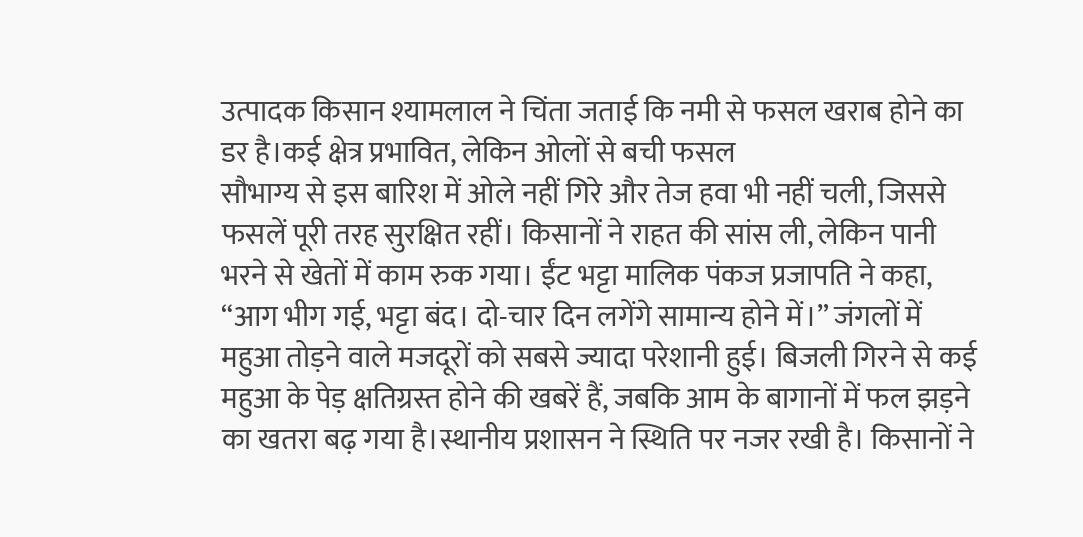उत्पादक किसान श्यामलाल ने चिंता जताई कि नमी से फसल खराब होने का डर है।कई क्षेत्र प्रभावित, लेकिन ओलों से बची फसल
सौभाग्य से इस बारिश में ओले नहीं गिरे और तेज हवा भी नहीं चली, जिससे फसलें पूरी तरह सुरक्षित रहीं। किसानों ने राहत की सांस ली, लेकिन पानी भरने से खेतों में काम रुक गया। ईंट भट्टा मालिक पंकज प्रजापति ने कहा, “आग भीग गई, भट्टा बंद। दो-चार दिन लगेंगे सामान्य होने में।” जंगलों में महुआ तोड़ने वाले मजदूरों को सबसे ज्यादा परेशानी हुई। बिजली गिरने से कई महुआ के पेड़ क्षतिग्रस्त होने की खबरें हैं, जबकि आम के बागानों में फल झड़ने का खतरा बढ़ गया है।स्थानीय प्रशासन ने स्थिति पर नजर रखी है। किसानों ने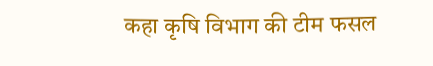कहा कृषि विभाग की टीम फसल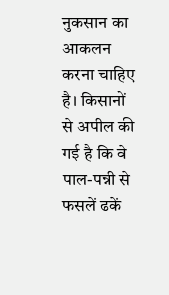नुकसान का आकलन करना चाहिए है। किसानों से अपील की गई है कि वे पाल-पन्नी से फसलें ढकें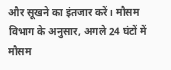और सूखने का इंतजार करें। मौसम विभाग के अनुसार, अगले 24 घंटों में मौसम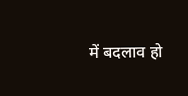में बदलाव हो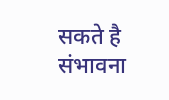सकते है संभावना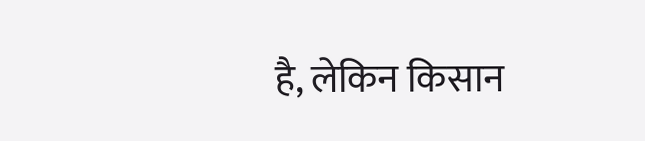है, लेकिन किसान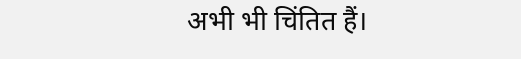अभी भी चिंतित हैं।